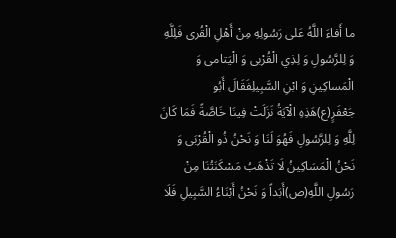ما أَفاءَ اللَّهُ عَلى رَسُولِهِ مِنْ أَهْلِ الْقُرى فَلِلَّهِ وَ لِلرَّسُولِ وَ لِذِي الْقُرْبى وَ الْيَتامى وَ الْمَساكِينِ وَ ابْنِ السَّبِيلِفَقَالَ أَبُو جَعْفَرٍ(ع)هَذِهِ الْآيَةُ نَزَلَتْ فِينَا خَاصَّةً فَمَا كَانَ لِلَّهِ وَ لِلرَّسُولِ فَهُوَ لَنَا وَ نَحْنُ ذُو الْقُرْبَى وَ نَحْنُ الْمَسَاكِينُ لَا تَذْهَبُ مَسْكَنَتُنَا مِنْ رَسُولِ اللَّهِ(ص)أَبَداً وَ نَحْنُ أَبْنَاءُ السَّبِيلِ فَلَا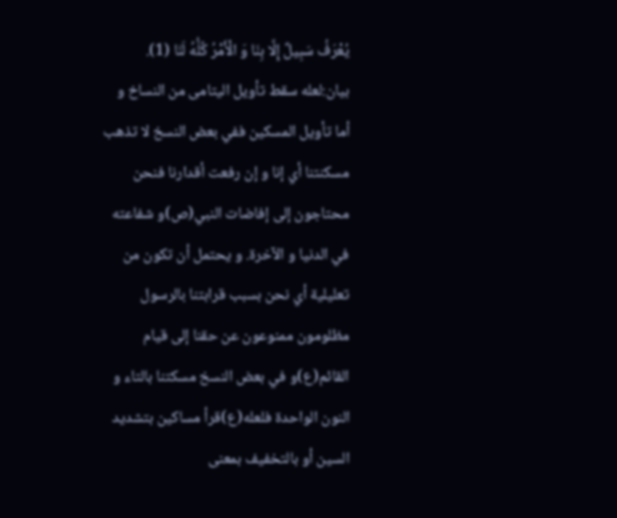يُعْرَفُ سَبِيلٌ إِلَّا بِنَا وَ الْأَمْرُ كُلُّهُ لَنَا (1).
بيان:لعله سقط تأويل اليتامى من النساخ و أما تأويل المسكين ففي بعض النسخ لا تذهب مسكنتنا أي إنا و إن رفعت أقدارنا فنحن محتاجون إلى إفاضات النبي(ص)و شفاعته في الدنيا و الآخرة. و يحتمل أن تكون من تعليلية أي نحن بسبب قرابتنا بالرسول مظلومون ممنوعون عن حقنا إلى قيام القائم(ع)و في بعض النسخ مسكتنا بالتاء و النون الواحدة فلعله(ع)قرأ مساكين بتشديد السين أو بالتخفيف بمعنى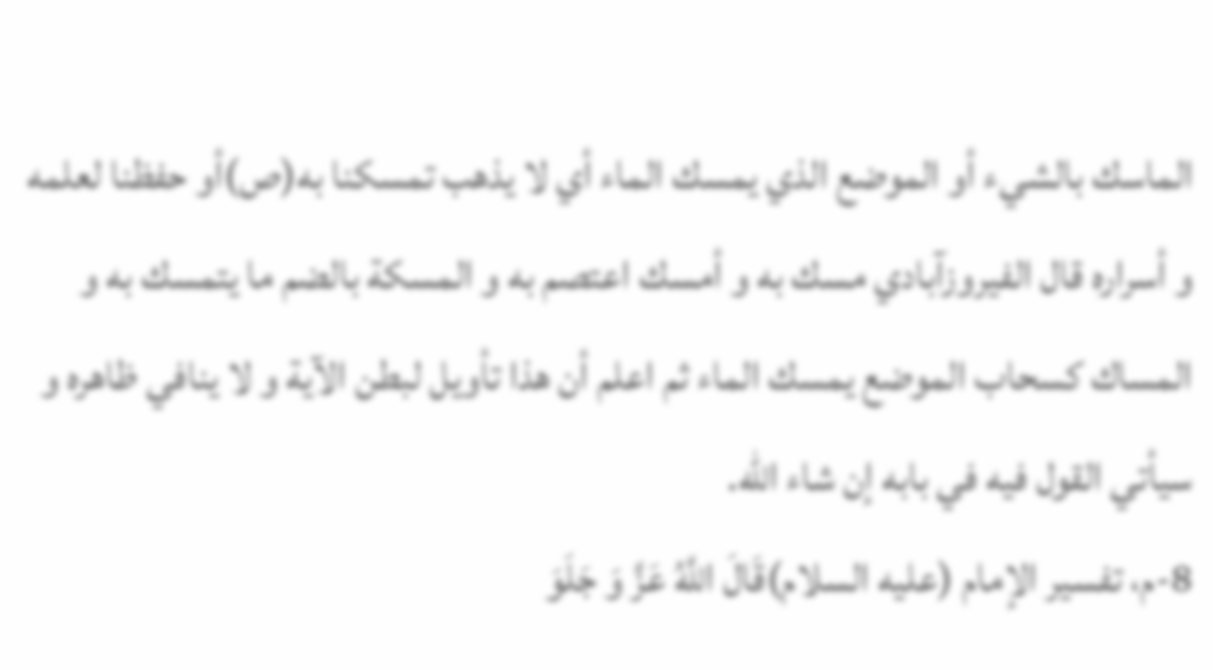الماسك بالشيء أو الموضع الذي يمسك الماء أي لا يذهب تمسكنا به(ص)أو حفظنا لعلمه و أسراره قال الفيروزآبادي مسك به و أمسك اعتصم به و المسكة بالضم ما يتمسك به و المساك كسحاب الموضع يمسك الماء ثم اعلم أن هذا تأويل لبطن الآية و لا ينافي ظاهره و سيأتي القول فيه في بابه إن شاء الله.
8-م، تفسير الإمام (عليه السلام)قَالَ اللَّهُ عَزَّ وَ جَلَوَ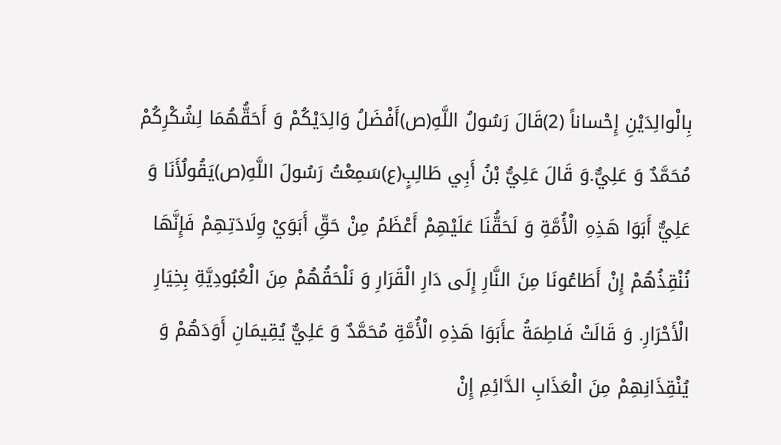بِالْوالِدَيْنِ إِحْساناً (2)قَالَ رَسُولُ اللَّهِ(ص)أَفْضَلُ وَالِدَيْكُمْ وَ أَحَقُّهُمَا لِشُكْرِكُمْ مُحَمَّدٌ وَ عَلِيٌّ.وَ قَالَ عَلِيُّ بْنُ أَبِي طَالِبٍ(ع)سَمِعْتُ رَسُولَ اللَّهِ(ص)يَقُولُأَنَا وَ عَلِيٌّ أَبَوَا هَذِهِ الْأُمَّةِ وَ لَحَقُّنَا عَلَيْهِمْ أَعْظَمُ مِنْ حَقِّ أَبَوَيْ وِلَادَتِهِمْ فَإِنَّهَا نُنْقِذُهُمْ إِنْ أَطَاعُونَا مِنَ النَّارِ إِلَى دَارِ الْقَرَارِ وَ نَلْحَقُهُمْ مِنَ الْعُبُودِيَّةِ بِخِيَارِ الْأَحْرَارِ. وَ قَالَتْ فَاطِمَةُ عأَبَوَا هَذِهِ الْأُمَّةِ مُحَمَّدٌ وَ عَلِيٌّ يُقِيمَانِ أَوَدَهُمْ وَ يُنْقِذَانِهِمْ مِنَ الْعَذَابِ الدَّائِمِ إِنْ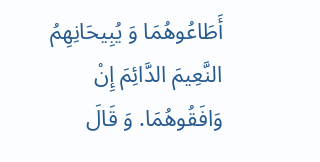أَطَاعُوهُمَا وَ يُبِيحَانِهِمُ النَّعِيمَ الدَّائِمَ إِنْ وَافَقُوهُمَا. وَ قَالَ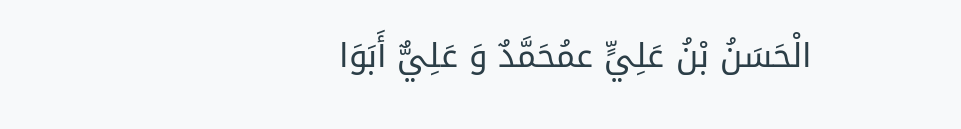الْحَسَنُ بْنُ عَلِيٍّ عمُحَمَّدٌ وَ عَلِيٌّ أَبَوَا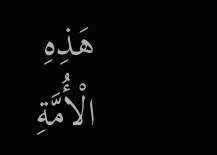هَذِهِ الْأُمَّةِ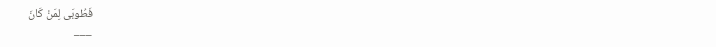فَطُوبَى لِمَنْ كَانَ
___